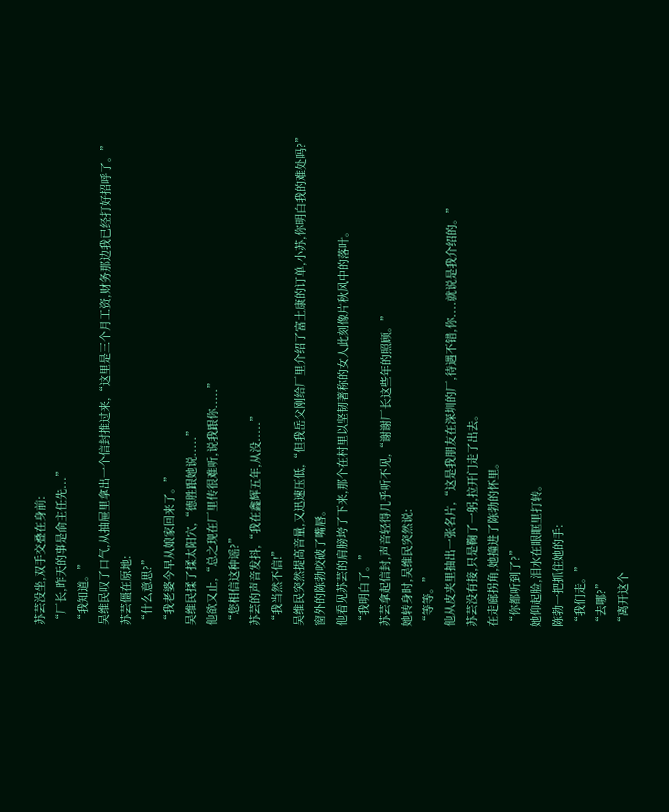苏芸没坐,双手交叠在身前:
“厂长,昨天的事是俞主任先...”
“我知道。”
吴维民叹了口气,从抽屉里拿出一个信封推过来,“这里是三个月工资,财务那边我已经打好招呼了。”
苏芸僵在原地:
“什么意思?”
“我老婆今早从娘家回来了。”
吴维民揉了揉太阳穴,“德胜跟她说.....”
他欲又止,“总之现在厂里传很难听,说我跟你.....”
“您相信这种谣?”
苏芸的声音发抖,“我在鑫辉五年,从没.....”
“我当然不信!”
吴维民突然提高音量,又迅速压低,“但我岳父刚给厂里介绍了富土康的订单,小苏,你明白我的难处吗?”
窗外的陈勃咬破了嘴唇。
他看见苏芸的肩膀垮了下来,那个在村里以坚韧著称的女人此刻像片秋风中的落叶。
“我明白了。”
苏芸拿起信封,声音轻得几乎听不见,“谢谢厂长这些年的照顾。”
她转身时,吴维民突然说:
“等等。”
他从皮夹里抽出一张名片,“这是我朋友在深圳的厂,待遇不错,你....就说是我介绍的。”
苏芸没有接,只是鞠了一躬,拉开门走了出去。
在走廊拐角,她撞进了陈勃的怀里。
“你都听到了?”
她仰起脸,泪水在眼眶里打转。
陈勃一把抓住她的手:
“我们走。”
“去哪?”
“离开这个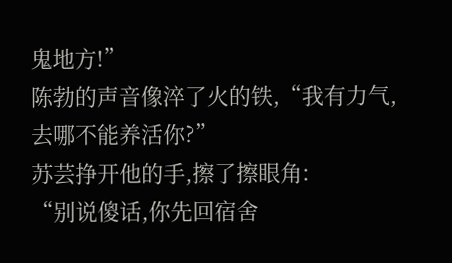鬼地方!”
陈勃的声音像淬了火的铁,“我有力气,去哪不能养活你?”
苏芸挣开他的手,擦了擦眼角:
“别说傻话,你先回宿舍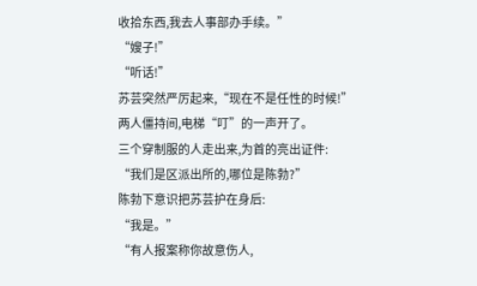收拾东西,我去人事部办手续。”
“嫂子!”
“听话!”
苏芸突然严厉起来,“现在不是任性的时候!”
两人僵持间,电梯“叮”的一声开了。
三个穿制服的人走出来,为首的亮出证件:
“我们是区派出所的,哪位是陈勃?”
陈勃下意识把苏芸护在身后:
“我是。”
“有人报案称你故意伤人,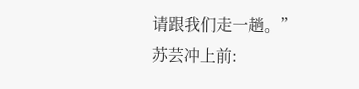请跟我们走一趟。”
苏芸冲上前: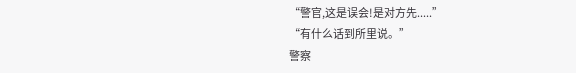“警官,这是误会!是对方先.....”
“有什么话到所里说。”
警察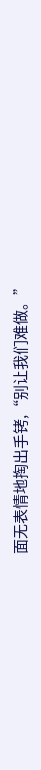面无表情地掏出手铐,“别让我们难做。”